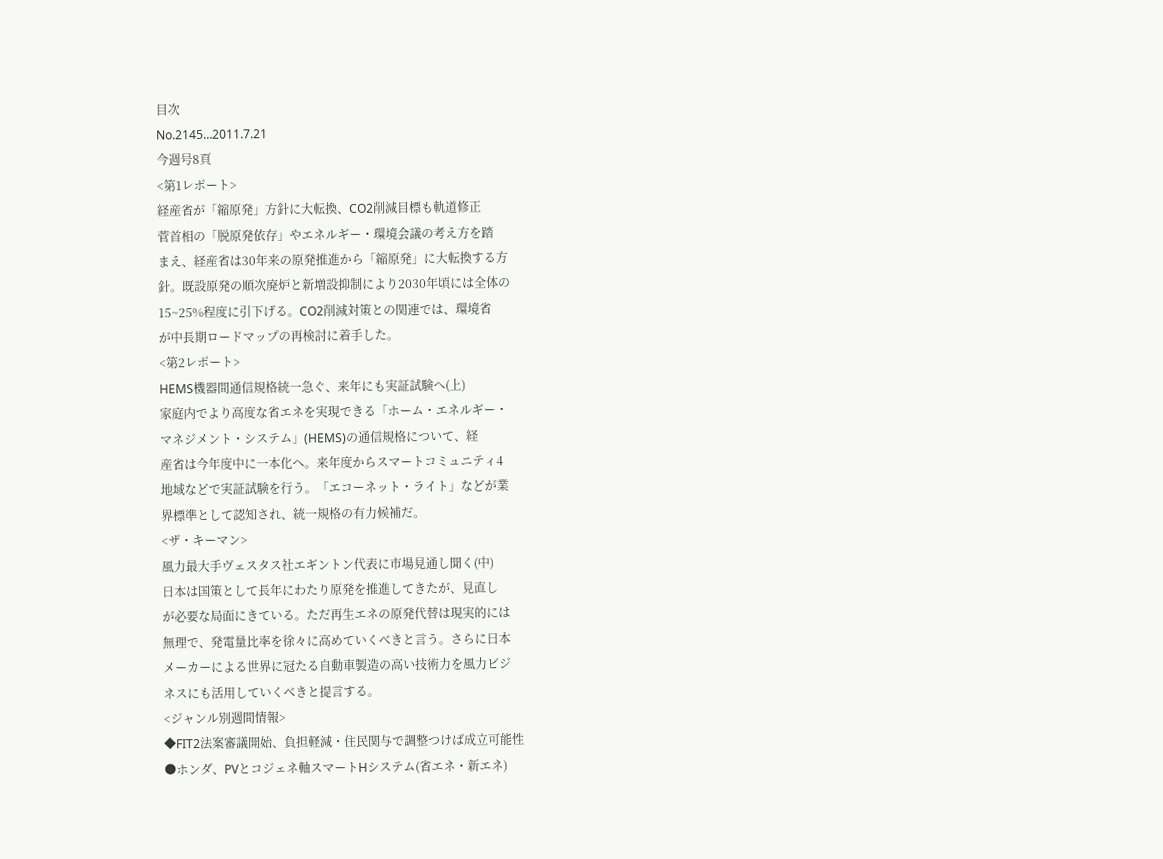目次
No.2145…2011.7.21
今週号8頁
<第1レポート>
経産省が「縮原発」方針に大転換、CO2削減目標も軌道修正
菅首相の「脱原発依存」やエネルギー・環境会議の考え方を踏
まえ、経産省は30年来の原発推進から「縮原発」に大転換する方
針。既設原発の順次廃炉と新増設抑制により2030年頃には全体の
15~25%程度に引下げる。CO2削減対策との関連では、環境省
が中長期ロードマップの再検討に着手した。
<第2レポート>
HEMS機器間通信規格統一急ぐ、来年にも実証試験へ(上)
家庭内でより高度な省エネを実現できる「ホーム・エネルギー・
マネジメント・システム」(HEMS)の通信規格について、経
産省は今年度中に一本化へ。来年度からスマートコミュニティ4
地域などで実証試験を行う。「エコーネット・ライト」などが業
界標準として認知され、統一規格の有力候補だ。
<ザ・キーマン>
風力最大手ヴェスタス社エギントン代表に市場見通し聞く(中)
日本は国策として長年にわたり原発を推進してきたが、見直し
が必要な局面にきている。ただ再生エネの原発代替は現実的には
無理で、発電量比率を徐々に高めていくべきと言う。さらに日本
メーカーによる世界に冠たる自動車製造の高い技術力を風力ビジ
ネスにも活用していくべきと提言する。
<ジャンル別週間情報>
◆FIT2法案審議開始、負担軽減・住民関与で調整つけば成立可能性
●ホンダ、PVとコジェネ軸スマートHシステム(省エネ・新エネ)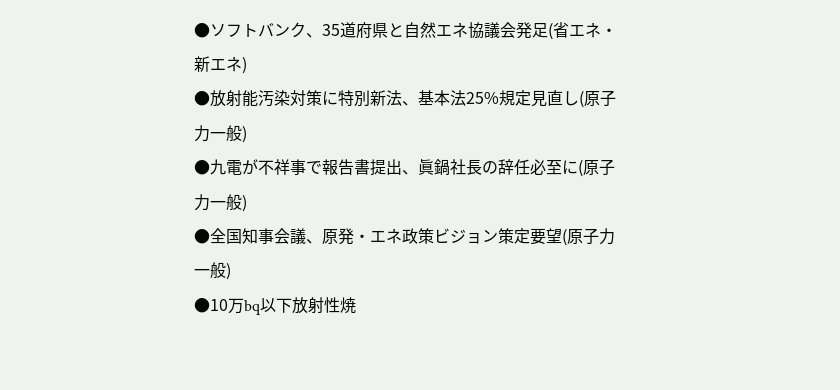●ソフトバンク、35道府県と自然エネ協議会発足(省エネ・新エネ)
●放射能汚染対策に特別新法、基本法25%規定見直し(原子力一般)
●九電が不祥事で報告書提出、眞鍋社長の辞任必至に(原子力一般)
●全国知事会議、原発・エネ政策ビジョン策定要望(原子力一般)
●10万bq以下放射性焼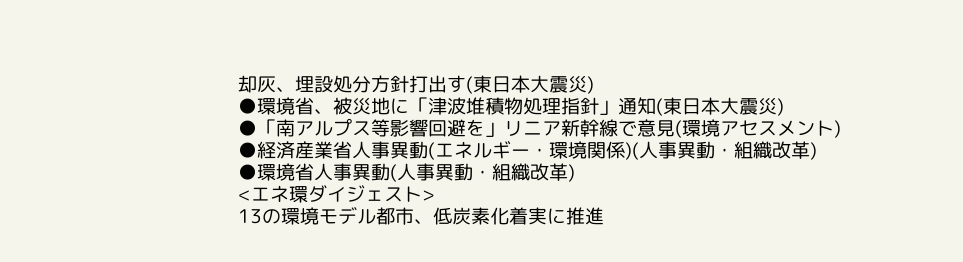却灰、埋設処分方針打出す(東日本大震災)
●環境省、被災地に「津波堆積物処理指針」通知(東日本大震災)
●「南アルプス等影響回避を」リニア新幹線で意見(環境アセスメント)
●経済産業省人事異動(エネルギー・環境関係)(人事異動・組織改革)
●環境省人事異動(人事異動・組織改革)
<エネ環ダイジェスト>
13の環境モデル都市、低炭素化着実に推進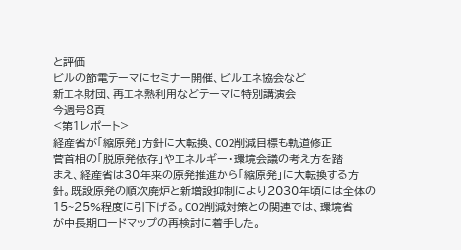と評価
ビルの節電テーマにセミナー開催、ビルエネ協会など
新エネ財団、再エネ熱利用などテーマに特別講演会
今週号8頁
<第1レポート>
経産省が「縮原発」方針に大転換、CO2削減目標も軌道修正
菅首相の「脱原発依存」やエネルギー・環境会議の考え方を踏
まえ、経産省は30年来の原発推進から「縮原発」に大転換する方
針。既設原発の順次廃炉と新増設抑制により2030年頃には全体の
15~25%程度に引下げる。CO2削減対策との関連では、環境省
が中長期ロードマップの再検討に着手した。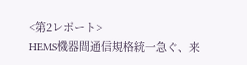<第2レポート>
HEMS機器間通信規格統一急ぐ、来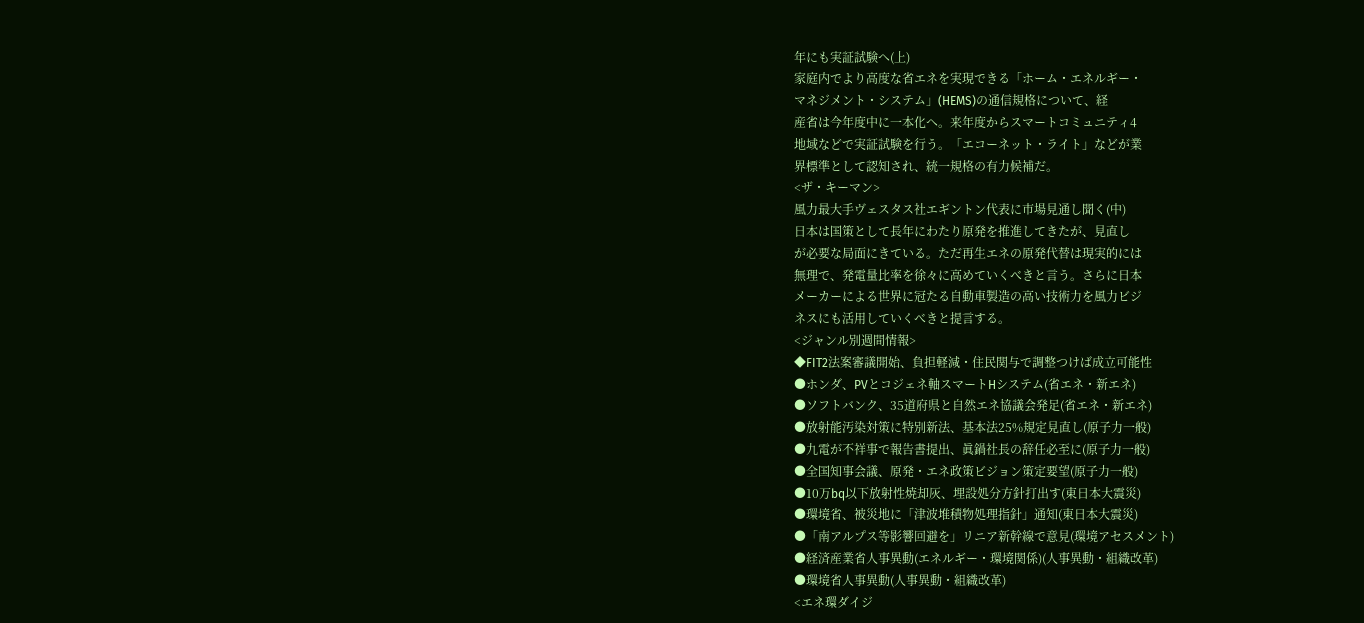年にも実証試験へ(上)
家庭内でより高度な省エネを実現できる「ホーム・エネルギー・
マネジメント・システム」(HEMS)の通信規格について、経
産省は今年度中に一本化へ。来年度からスマートコミュニティ4
地域などで実証試験を行う。「エコーネット・ライト」などが業
界標準として認知され、統一規格の有力候補だ。
<ザ・キーマン>
風力最大手ヴェスタス社エギントン代表に市場見通し聞く(中)
日本は国策として長年にわたり原発を推進してきたが、見直し
が必要な局面にきている。ただ再生エネの原発代替は現実的には
無理で、発電量比率を徐々に高めていくべきと言う。さらに日本
メーカーによる世界に冠たる自動車製造の高い技術力を風力ビジ
ネスにも活用していくべきと提言する。
<ジャンル別週間情報>
◆FIT2法案審議開始、負担軽減・住民関与で調整つけば成立可能性
●ホンダ、PVとコジェネ軸スマートHシステム(省エネ・新エネ)
●ソフトバンク、35道府県と自然エネ協議会発足(省エネ・新エネ)
●放射能汚染対策に特別新法、基本法25%規定見直し(原子力一般)
●九電が不祥事で報告書提出、眞鍋社長の辞任必至に(原子力一般)
●全国知事会議、原発・エネ政策ビジョン策定要望(原子力一般)
●10万bq以下放射性焼却灰、埋設処分方針打出す(東日本大震災)
●環境省、被災地に「津波堆積物処理指針」通知(東日本大震災)
●「南アルプス等影響回避を」リニア新幹線で意見(環境アセスメント)
●経済産業省人事異動(エネルギー・環境関係)(人事異動・組織改革)
●環境省人事異動(人事異動・組織改革)
<エネ環ダイジ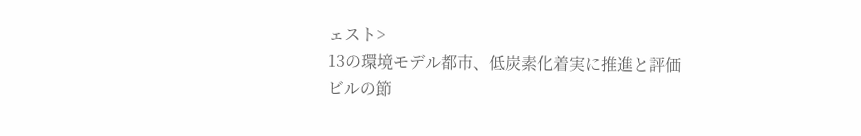ェスト>
13の環境モデル都市、低炭素化着実に推進と評価
ビルの節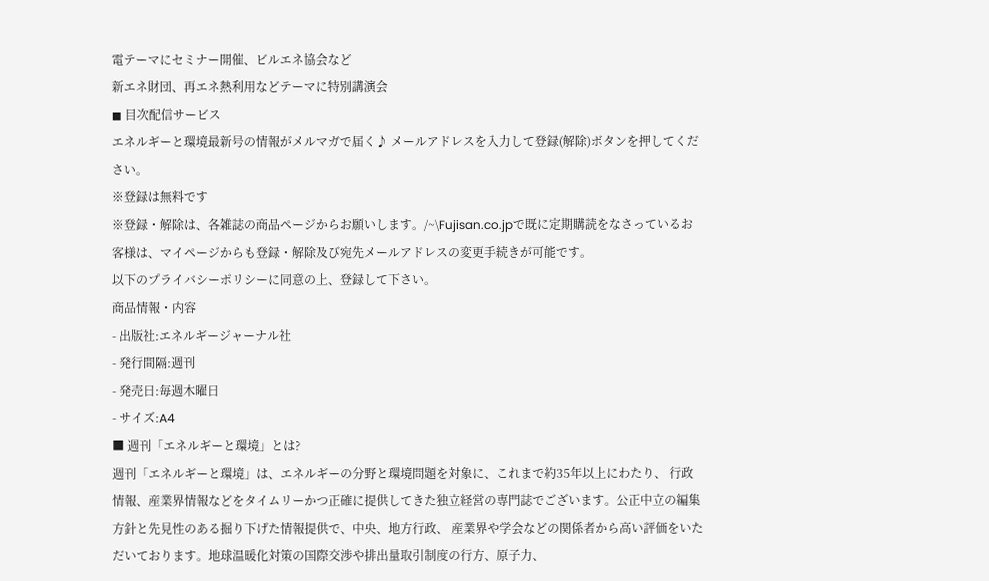電テーマにセミナー開催、ビルエネ協会など
新エネ財団、再エネ熱利用などテーマに特別講演会
◼ 目次配信サービス
エネルギーと環境最新号の情報がメルマガで届く♪ メールアドレスを入力して登録(解除)ボタンを押してください。
※登録は無料です
※登録・解除は、各雑誌の商品ページからお願いします。/~\Fujisan.co.jpで既に定期購読をなさっているお客様は、マイページからも登録・解除及び宛先メールアドレスの変更手続きが可能です。
以下のプライバシーポリシーに同意の上、登録して下さい。
商品情報・内容
- 出版社:エネルギージャーナル社
- 発行間隔:週刊
- 発売日:毎週木曜日
- サイズ:A4
■ 週刊「エネルギーと環境」とは?
週刊「エネルギーと環境」は、エネルギーの分野と環境問題を対象に、これまで約35年以上にわたり、 行政情報、産業界情報などをタイムリーかつ正確に提供してきた独立経営の専門誌でございます。公正中立の編集方針と先見性のある掘り下げた情報提供で、中央、地方行政、 産業界や学会などの関係者から高い評価をいただいております。地球温暖化対策の国際交渉や排出量取引制度の行方、原子力、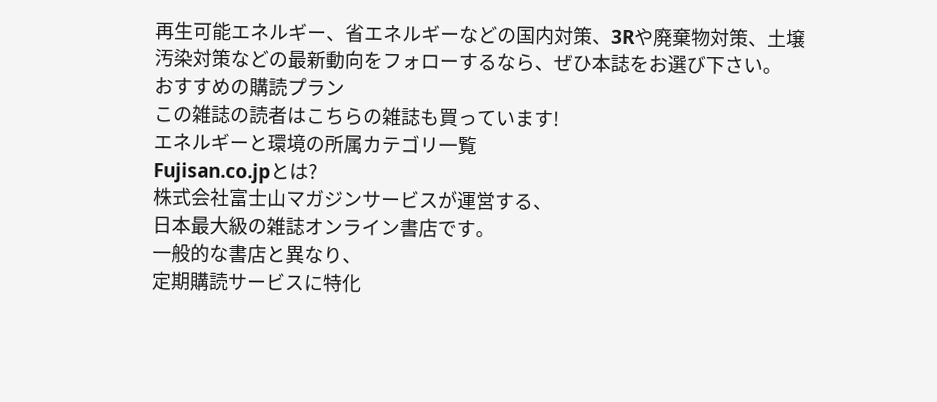再生可能エネルギー、省エネルギーなどの国内対策、3Rや廃棄物対策、土壌汚染対策などの最新動向をフォローするなら、ぜひ本誌をお選び下さい。
おすすめの購読プラン
この雑誌の読者はこちらの雑誌も買っています!
エネルギーと環境の所属カテゴリ一覧
Fujisan.co.jpとは?
株式会社富士山マガジンサービスが運営する、
日本最大級の雑誌オンライン書店です。
一般的な書店と異なり、
定期購読サービスに特化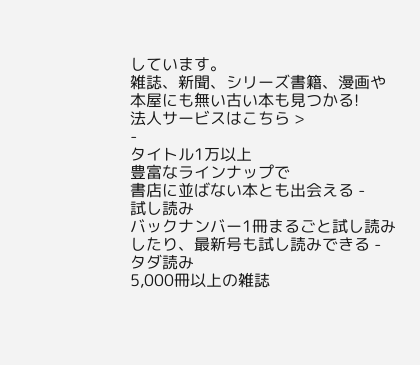しています。
雑誌、新聞、シリーズ書籍、漫画や
本屋にも無い古い本も見つかる!
法人サービスはこちら >
-
タイトル1万以上
豊富なラインナップで
書店に並ばない本とも出会える -
試し読み
バックナンバー1冊まるごと試し読み
したり、最新号も試し読みできる -
タダ読み
5,000冊以上の雑誌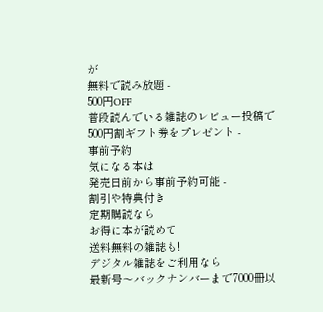が
無料で読み放題 -
500円OFF
普段読んでいる雑誌のレビュー投稿で
500円割ギフト券をプレゼント -
事前予約
気になる本は
発売日前から事前予約可能 -
割引や特典付き
定期購読なら
お得に本が読めて
送料無料の雑誌も!
デジタル雑誌をご利用なら
最新号〜バックナンバーまで7000冊以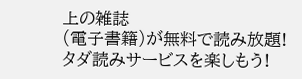上の雑誌
(電子書籍)が無料で読み放題!
タダ読みサービスを楽しもう!